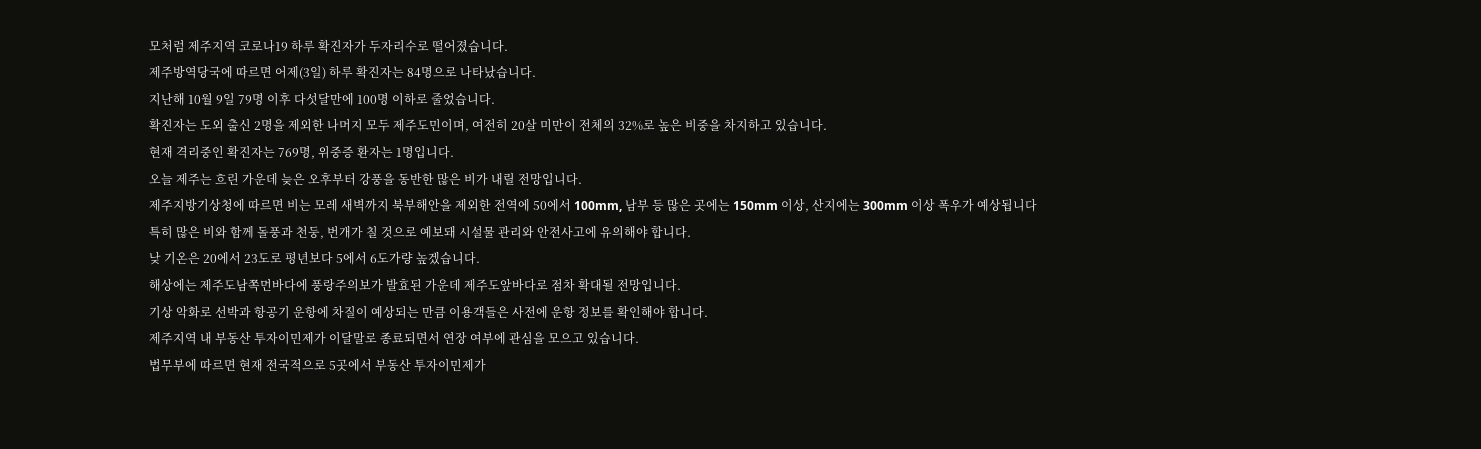모처럼 제주지역 코로나19 하루 확진자가 두자리수로 떨어졌습니다.
제주방역당국에 따르면 어제(3일) 하루 확진자는 84명으로 나타났습니다.
지난해 10월 9일 79명 이후 다섯달만에 100명 이하로 줄었습니다.
확진자는 도외 출신 2명을 제외한 나머지 모두 제주도민이며, 여전히 20살 미만이 전체의 32%로 높은 비중을 차지하고 있습니다.
현재 격리중인 확진자는 769명, 위중증 환자는 1명입니다.
오늘 제주는 흐린 가운데 늦은 오후부터 강풍을 동반한 많은 비가 내릴 전망입니다.
제주지방기상청에 따르면 비는 모레 새벽까지 북부해안을 제외한 전역에 50에서 100mm, 남부 등 많은 곳에는 150mm 이상, 산지에는 300mm 이상 폭우가 예상됩니다
특히 많은 비와 함께 돌풍과 천둥, 번개가 칠 것으로 예보돼 시설물 관리와 안전사고에 유의해야 합니다.
낮 기온은 20에서 23도로 평년보다 5에서 6도가량 높겠습니다.
해상에는 제주도남쪽먼바다에 풍랑주의보가 발효된 가운데 제주도앞바다로 점차 확대될 전망입니다.
기상 악화로 선박과 항공기 운항에 차질이 예상되는 만큼 이용객들은 사전에 운항 정보를 확인해야 합니다.
제주지역 내 부동산 투자이민제가 이달말로 종료되면서 연장 여부에 관심을 모으고 있습니다.
법무부에 따르면 현재 전국적으로 5곳에서 부동산 투자이민제가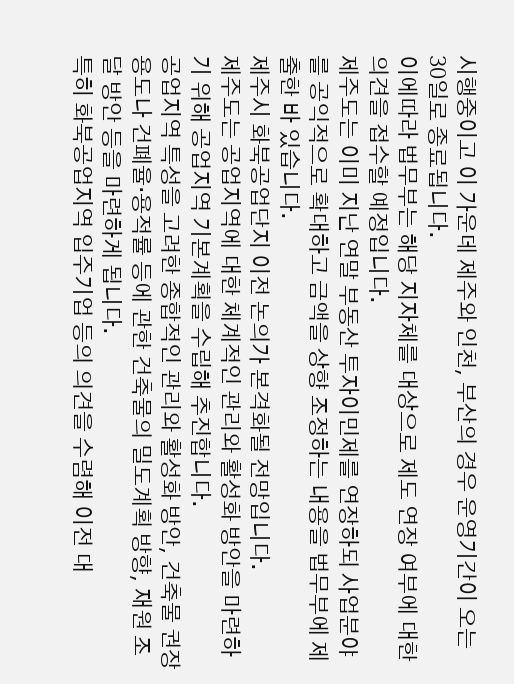시행중이고 이 가운데 제주와 인천, 부산의 경우 운영기간이 오는 30일로 종료됩니다.
이에따라 법무부는 해당 지자체를 대상으로 제도 연장 여부에 대한 의견을 접수할 예정입니다.
제주도는 이미 지난 연말 부동산 투자이민제를 연장하되 사업분야를 공익적으로 확대하고 금액을 상향 조정하는 내용을 법무부에 제출한 바 있습니다.
제주시 화북공업단지 이전 논의가 본격화될 전망입니다.
제주도는 공업지역에 대한 체계적인 관리와 활성화 방안을 마련하기 위해 공업지역 기본계획을 수립해 추진합니다.
공업지역 특성을 고려한 종합적인 관리와 활성화 방안, 건축물 권장용도나 건폐율·용적률 등에 관한 건축물의 밀도계획 방향, 재원 조달 방안 등을 마련하게 됩니다.
특히 화북공업지역 입주기업 등의 의견을 수렴해 이전 대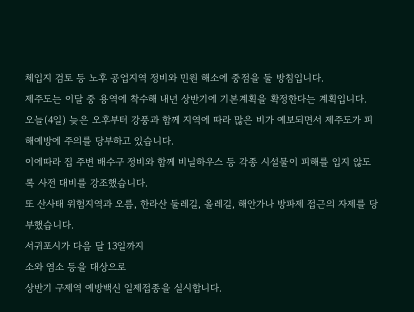체입지 검토 등 노후 공업지역 정비와 민원 해소에 중점을 둘 방침입니다.
제주도는 이달 중 용역에 착수해 내년 상반기에 기본계획을 확정한다는 계획입니다.
오늘(4일) 늦은 오후부터 강풍과 함께 지역에 따라 많은 비가 예보되면서 제주도가 피해예방에 주의를 당부하고 있습니다.
이에따라 집 주변 배수구 정비와 함께 비닐하우스 등 각종 시설물이 피해를 입지 않도록 사전 대비를 강조했습니다.
또 산사태 위험지역과 오름, 한라산 둘레길, 올레길, 해안가나 방파제 접근의 자제를 당부했습니다.
서귀포시가 다음 달 13일까지
소와 염소 등을 대상으로
상반기 구제역 예방백신 일제접종을 실시합니다.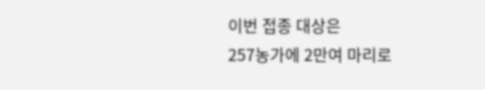이번 접종 대상은
257농가에 2만여 마리로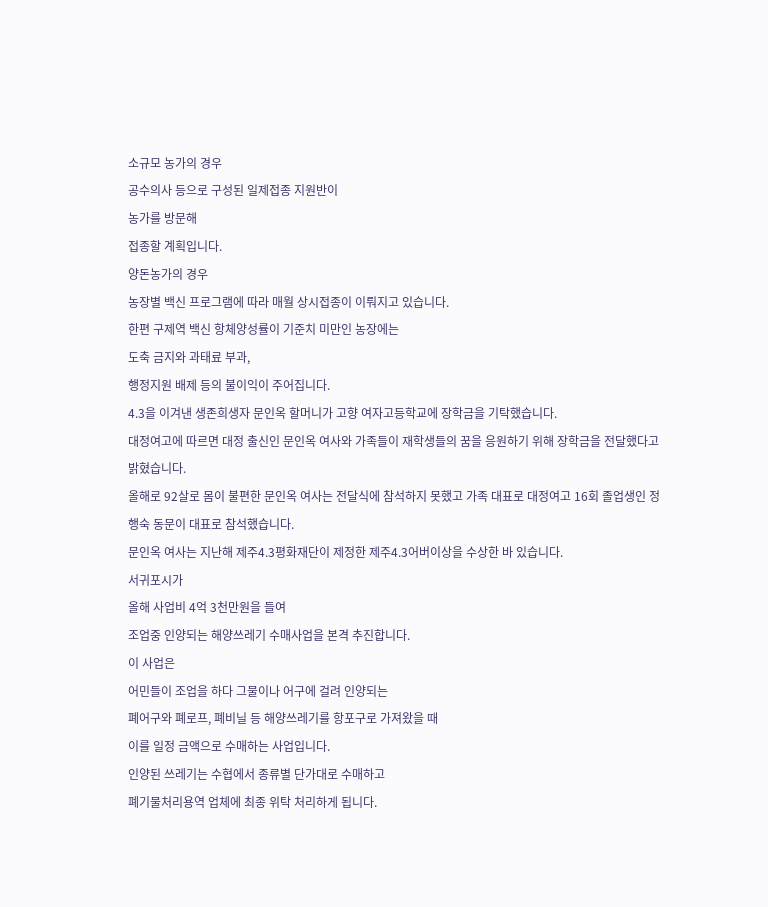소규모 농가의 경우
공수의사 등으로 구성된 일제접종 지원반이
농가를 방문해
접종할 계획입니다.
양돈농가의 경우
농장별 백신 프로그램에 따라 매월 상시접종이 이뤄지고 있습니다.
한편 구제역 백신 항체양성률이 기준치 미만인 농장에는
도축 금지와 과태료 부과,
행정지원 배제 등의 불이익이 주어집니다.
4.3을 이겨낸 생존희생자 문인옥 할머니가 고향 여자고등학교에 장학금을 기탁했습니다.
대정여고에 따르면 대정 출신인 문인옥 여사와 가족들이 재학생들의 꿈을 응원하기 위해 장학금을 전달했다고 밝혔습니다.
올해로 92살로 몸이 불편한 문인옥 여사는 전달식에 참석하지 못했고 가족 대표로 대정여고 16회 졸업생인 정행숙 동문이 대표로 참석했습니다.
문인옥 여사는 지난해 제주4.3평화재단이 제정한 제주4.3어버이상을 수상한 바 있습니다.
서귀포시가
올해 사업비 4억 3천만원을 들여
조업중 인양되는 해양쓰레기 수매사업을 본격 추진합니다.
이 사업은
어민들이 조업을 하다 그물이나 어구에 걸려 인양되는
폐어구와 폐로프, 폐비닐 등 해양쓰레기를 항포구로 가져왔을 때
이를 일정 금액으로 수매하는 사업입니다.
인양된 쓰레기는 수협에서 종류별 단가대로 수매하고
폐기물처리용역 업체에 최종 위탁 처리하게 됩니다.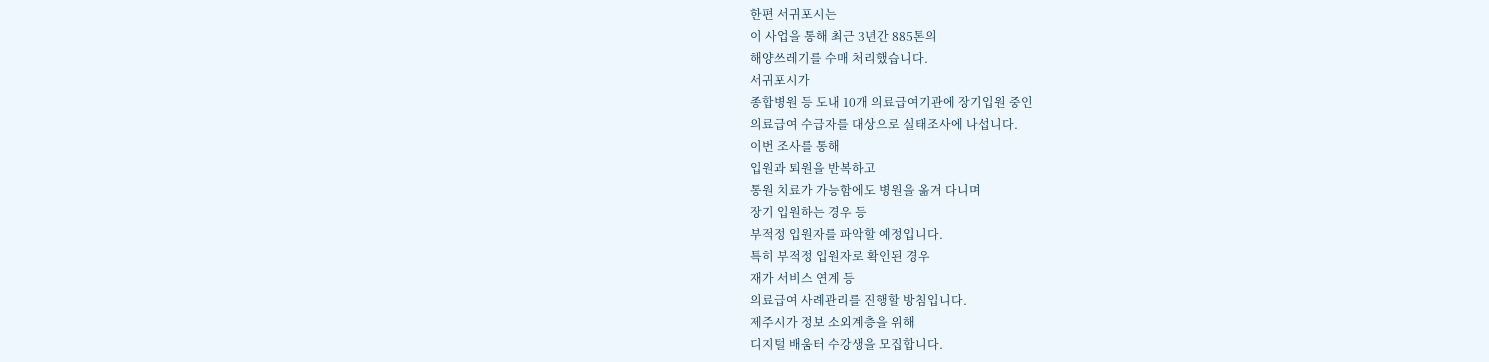한편 서귀포시는
이 사업을 통해 최근 3년간 885톤의
해양쓰레기를 수매 처리했습니다.
서귀포시가
종합병원 등 도내 10개 의료급여기관에 장기입원 중인
의료급여 수급자를 대상으로 실태조사에 나섭니다.
이번 조사를 통해
입원과 퇴원을 반복하고
통원 치료가 가능함에도 병원을 옮겨 다니며
장기 입원하는 경우 등
부적정 입원자를 파악할 예정입니다.
특히 부적정 입원자로 확인된 경우
재가 서비스 연계 등
의료급여 사례관리를 진행할 방침입니다.
제주시가 정보 소외계층을 위해
디지털 배움터 수강생을 모집합니다.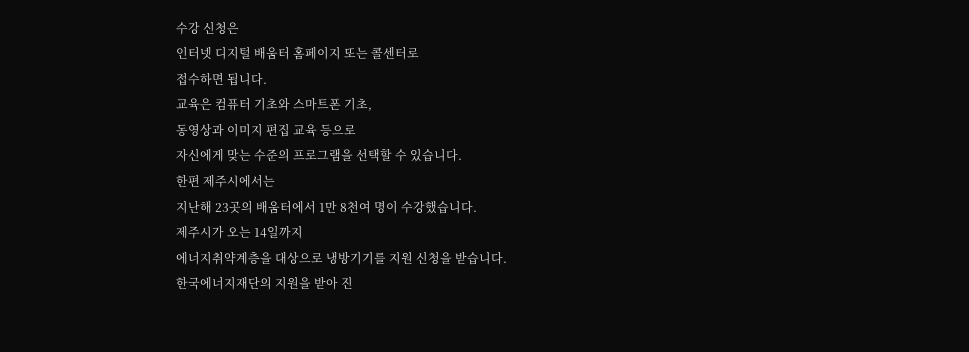수강 신청은
인터넷 디지털 배움터 홈페이지 또는 콜센터로
접수하면 됩니다.
교육은 컴퓨터 기초와 스마트폰 기초,
동영상과 이미지 편집 교육 등으로
자신에게 맞는 수준의 프로그램을 선택할 수 있습니다.
한편 제주시에서는
지난해 23곳의 배움터에서 1만 8천여 명이 수강했습니다.
제주시가 오는 14일까지
에너지취약계층을 대상으로 냉방기기를 지원 신청을 받습니다.
한국에너지재단의 지원을 받아 진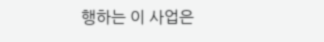행하는 이 사업은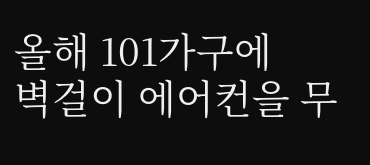올해 101가구에
벽걸이 에어컨을 무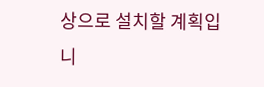상으로 설치할 계획입니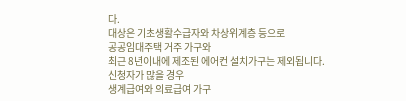다.
대상은 기초생활수급자와 차상위계층 등으로
공공임대주택 거주 가구와
최근 8년이내에 제조된 에어컨 설치가구는 제외됩니다.
신청자가 많을 경우
생계급여와 의료급여 가구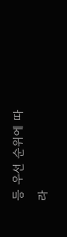등 우선 순위에 따라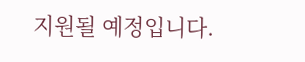지원될 예정입니다.